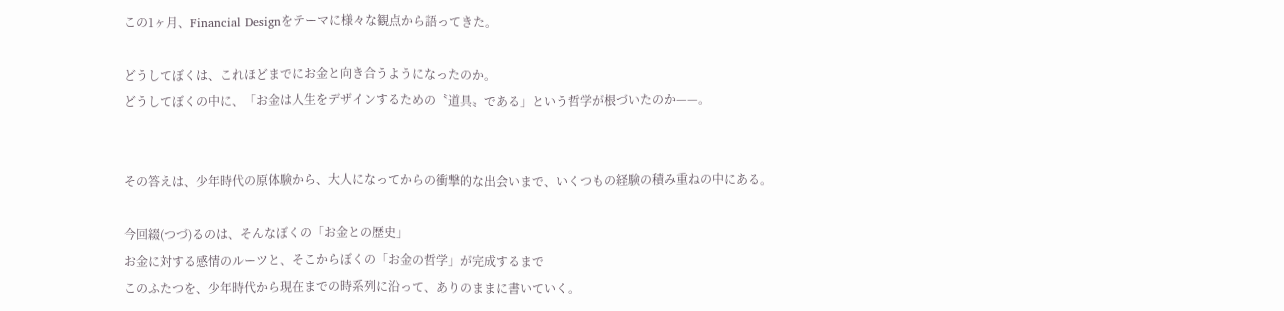この1ヶ月、Financial Designをテーマに様々な観点から語ってきた。

どうしてぼくは、これほどまでにお金と向き合うようになったのか。
どうしてぼくの中に、「お金は人生をデザインするための〝道具〟である」という哲学が根づいたのか——。


その答えは、少年時代の原体験から、大人になってからの衝撃的な出会いまで、いくつもの経験の積み重ねの中にある。

今回綴(つづ)るのは、そんなぼくの「お金との歴史」
お金に対する感情のルーツと、そこからぼくの「お金の哲学」が完成するまで
このふたつを、少年時代から現在までの時系列に沿って、ありのままに書いていく。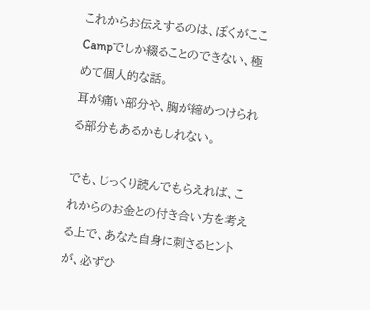これからお伝えするのは、ぼくがここCampでしか綴ることのできない、極めて個人的な話。
耳が痛い部分や、胸が締めつけられる部分もあるかもしれない。

でも、じっくり読んでもらえれば、これからのお金との付き合い方を考える上で、あなた自身に刺さるヒントが、必ずひ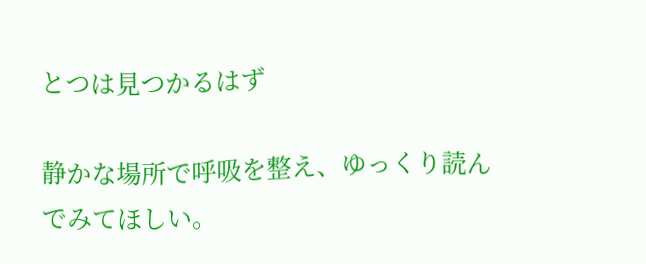とつは見つかるはず

静かな場所で呼吸を整え、ゆっくり読んでみてほしい。